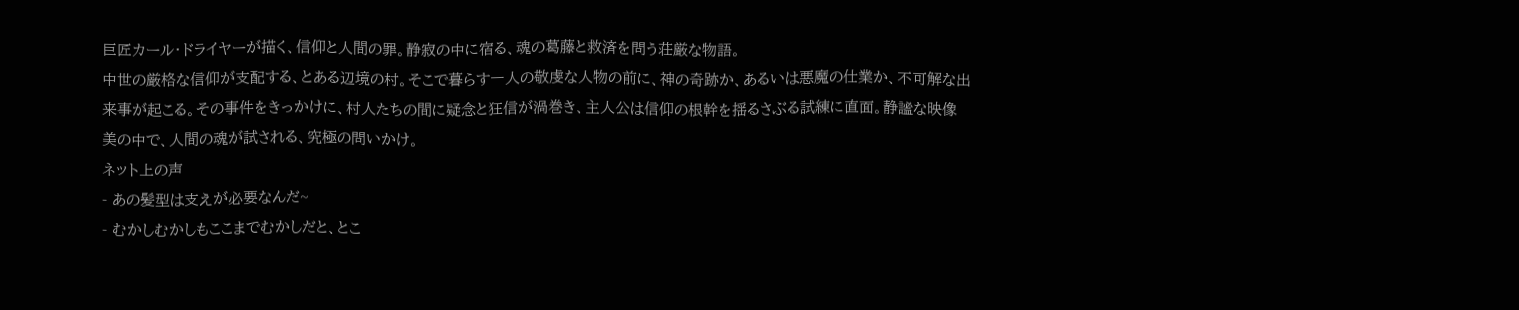巨匠カール・ドライヤーが描く、信仰と人間の罪。静寂の中に宿る、魂の葛藤と救済を問う荘厳な物語。
中世の厳格な信仰が支配する、とある辺境の村。そこで暮らす一人の敬虔な人物の前に、神の奇跡か、あるいは悪魔の仕業か、不可解な出来事が起こる。その事件をきっかけに、村人たちの間に疑念と狂信が渦巻き、主人公は信仰の根幹を揺るさぶる試練に直面。静謐な映像美の中で、人間の魂が試される、究極の問いかけ。
ネット上の声
- あの髪型は支えが必要なんだ~
- むかしむかしもここまでむかしだと、とこ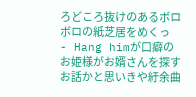ろどころ抜けのあるボロボロの紙芝居をめくっ
- Hang himが口癖のお姫様がお婿さんを探すお話かと思いきや紆余曲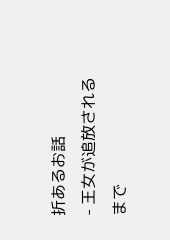折あるお話
- 王女が追放されるまで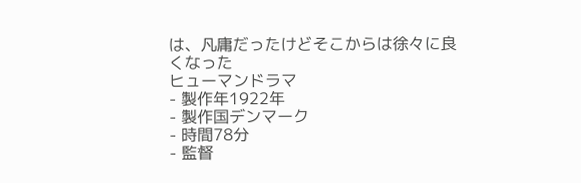は、凡庸だったけどそこからは徐々に良くなった
ヒューマンドラマ
- 製作年1922年
- 製作国デンマーク
- 時間78分
- 監督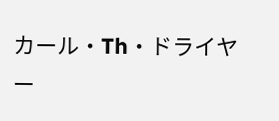カール・Th・ドライヤー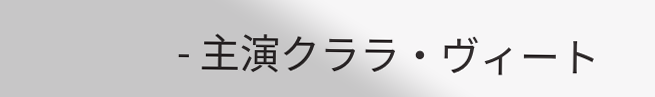- 主演クララ・ヴィート